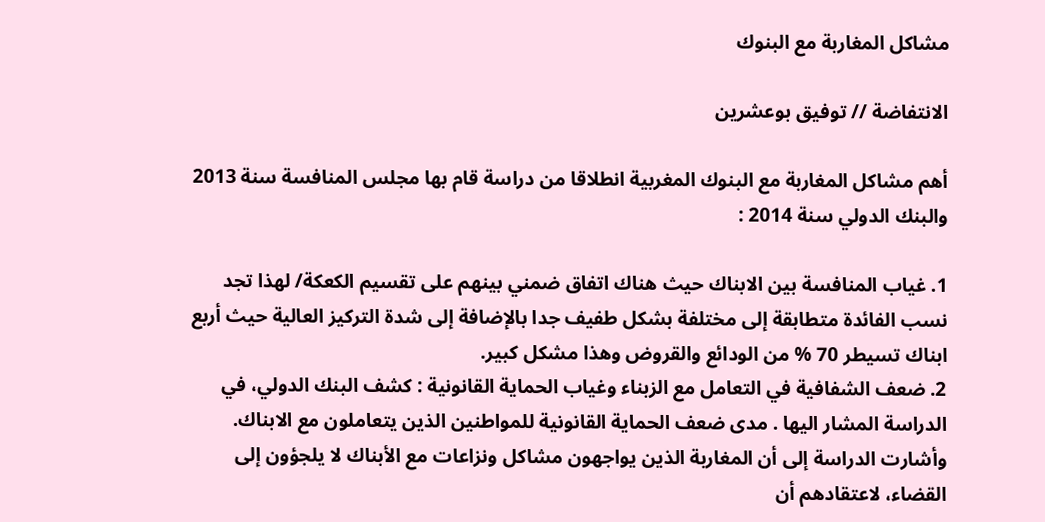مشاكل المغاربة مع البنوك

الانتفاضة // توفيق بوعشرين

أهم مشاكل المغاربة مع البنوك المغربية انطلاقا من دراسة قام بها مجلس المنافسة سنة 2013 والبنك الدولي سنة 2014 :

1. غياب المنافسة بين الابناك حيث هناك اتفاق ضمني بينهم على تقسيم الكعكة/ لهذا تجد نسب الفائدة متطابقة إلى مختلفة بشكل طفيف جدا بالإضافة إلى شدة التركيز العالية حيث أربع ابناك تسيطر 70 % من الودائع والقروض وهذا مشكل كبير.
2. ضعف الشفافية في التعامل مع الزبناء وغياب الحماية القانونية : كشف البنك الدولي، في الدراسة المشار اليها . مدى ضعف الحماية القانونية للمواطنين الذين يتعاملون مع الابناك. وأشارت الدراسة إلى أن المغاربة الذين يواجهون مشاكل ونزاعات مع الأبناك لا يلجؤون إلى القضاء، لاعتقادهم أن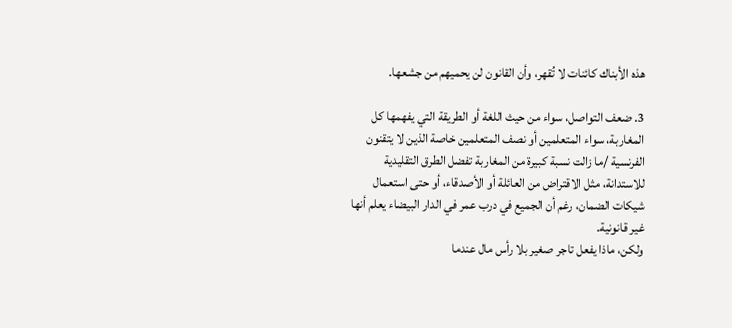هذه الأبناك كائنات لا تُقهر، وأن القانون لن يحميهم من جشعها.

3. ضعف التواصل، سواء من حيث اللغة أو الطريقة التي يفهمها كل المغاربة، سواء المتعلمين أو نصف المتعلمين خاصة الذين لا يتقنون الفرنسية /ما زالت نسبة كبيرة من المغاربة تفضل الطرق التقليدية للاستدانة، مثل الاقتراض من العائلة أو الأصدقاء، أو حتى استعمال شيكات الضمان، رغم أن الجميع في درب عمر في الدار البيضاء يعلم أنها غير قانونية.
ولكن، ماذا يفعل تاجر صغير بلا رأس مال عندما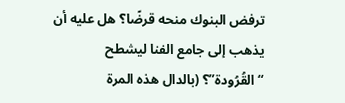ترفض البنوك منحه قرضًا؟ هل عليه أن يذهب إلى جامع الفنا ليشطح “القُرُودة”؟ (بالدال هذه المرة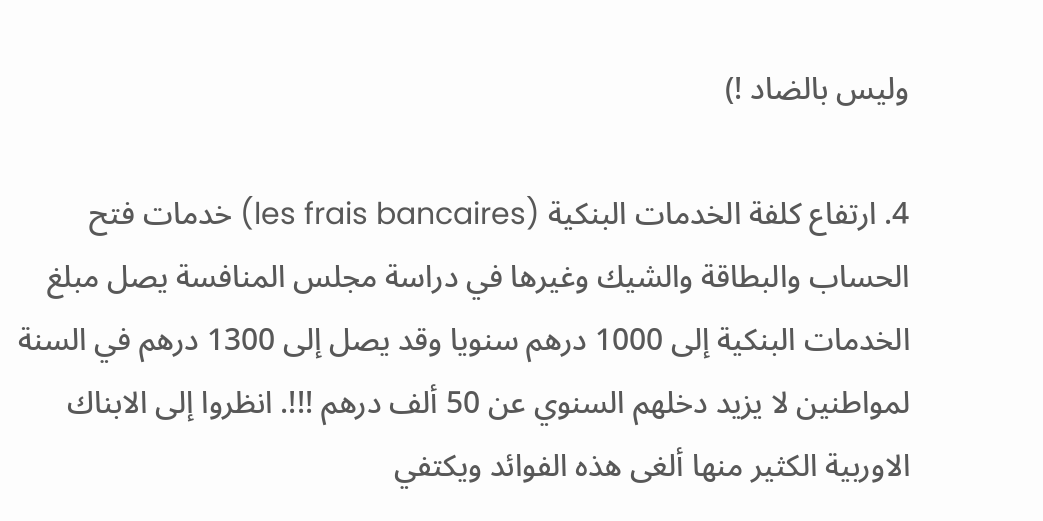وليس بالضاد !)

4. ارتفاع كلفة الخدمات البنكية (les frais bancaires) خدمات فتح الحساب والبطاقة والشيك وغيرها في دراسة مجلس المنافسة يصل مبلغ الخدمات البنكية إلى 1000 درهم سنويا وقد يصل إلى 1300 درهم في السنة لمواطنين لا يزيد دخلهم السنوي عن 50 ألف درهم !!!. انظروا إلى الابناك الاوربية الكثير منها ألغى هذه الفوائد ويكتفي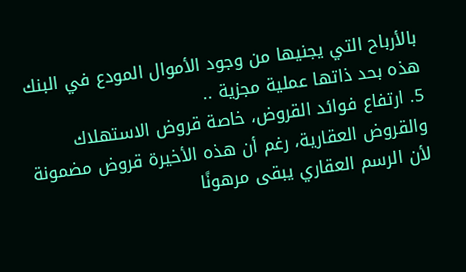بالأرباح التي يجنيها من وجود الأموال المودع في البنك هذه بحد ذاتها عملية مجزية ..
5. ارتفاع فوائد القروض، خاصة قروض الاستهلاك والقروض العقارية، رغم أن هذه الأخيرة قروض مضمونة لأن الرسم العقاري يبقى مرهونًا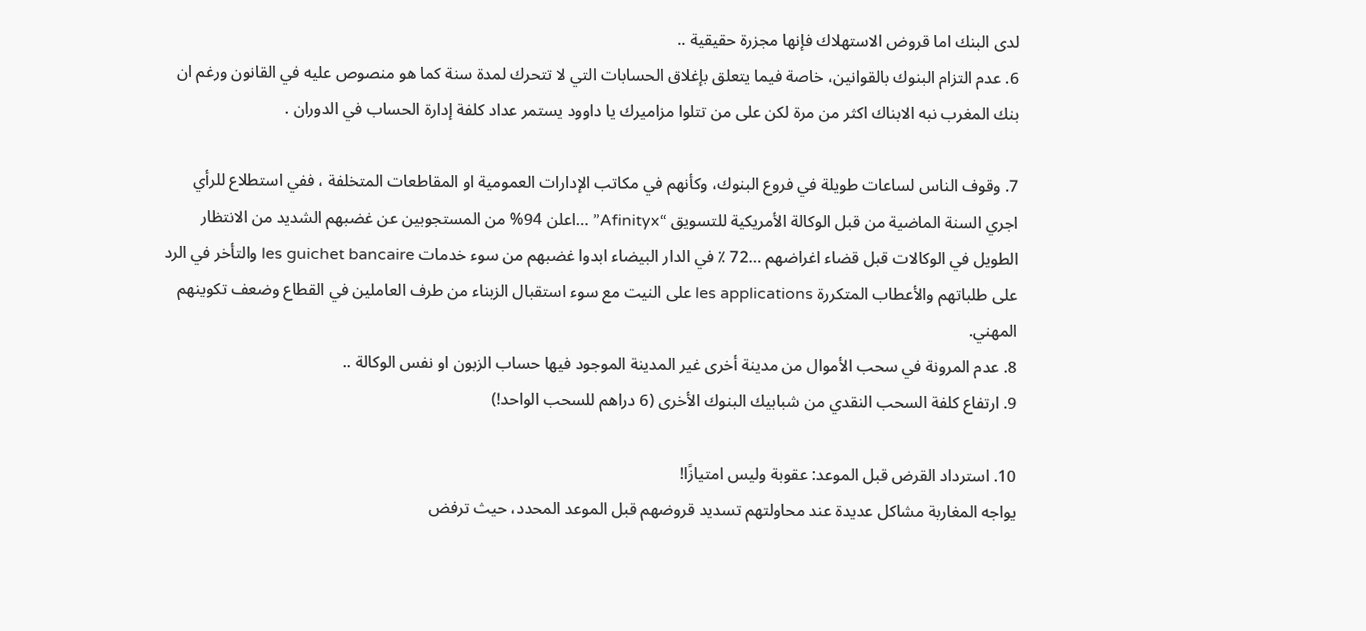لدى البنك اما قروض الاستهلاك فإنها مجزرة حقيقية ..
6. عدم التزام البنوك بالقوانين، خاصة فيما يتعلق بإغلاق الحسابات التي لا تتحرك لمدة سنة كما هو منصوص عليه في القانون ورغم ان بنك المغرب نبه الابناك اكثر من مرة لكن على من تتلوا مزاميرك يا داوود يستمر عداد كلفة إدارة الحساب في الدوران .

7. وقوف الناس لساعات طويلة في فروع البنوك، وكأنهم في مكاتب الإدارات العمومية او المقاطعات المتخلفة ، ففي استطلاع للرأي اجري السنة الماضية من قبل الوكالة الأمريكية للتسويق “Afinityx” …اعلن 94% من المستجوبين عن غضبهم الشديد من الانتظار الطويل في الوكالات قبل قضاء اغراضهم …72 ٪ في الدار البيضاء ابدوا غضبهم من سوء خدمات les guichet bancaire والتأخر في الرد على طلباتهم والأعطاب المتكررة les applications على النيت مع سوء استقبال الزبناء من طرف العاملين في القطاع وضعف تكوينهم المهني.
8. عدم المرونة في سحب الأموال من مدينة أخرى غير المدينة الموجود فيها حساب الزبون او نفس الوكالة ..
9. ارتفاع كلفة السحب النقدي من شبابيك البنوك الأخرى (6 دراهم للسحب الواحد!)

10. استرداد القرض قبل الموعد: عقوبة وليس امتيازًا!
يواجه المغاربة مشاكل عديدة عند محاولتهم تسديد قروضهم قبل الموعد المحدد، حيث ترفض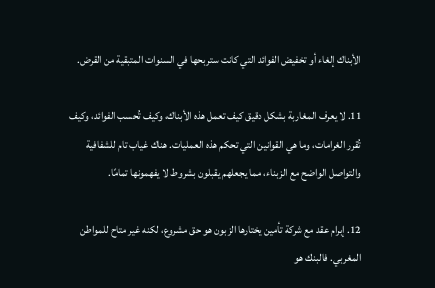الأبناك إلغاء أو تخفيض الفوائد التي كانت ستربحها في السنوات المتبقية من القرض.

11. لا يعرف المغاربة بشكل دقيق كيف تعمل هذه الأبناك، وكيف تُحسب الفوائد، وكيف تُقرر الغرامات، وما هي القوانين التي تحكم هذه العمليات. هناك غياب تام للشفافية والتواصل الواضح مع الزبناء، مما يجعلهم يقبلون بشروط لا يفهمونها تمامًا.

12. إبرام عقد مع شركة تأمين يختارها الزبون هو حق مشروع، لكنه غير متاح للمواطن المغربي. فالبنك هو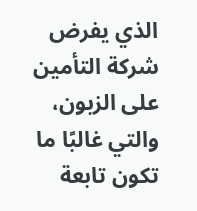الذي يفرض شركة التأمين على الزبون، والتي غالبًا ما تكون تابعة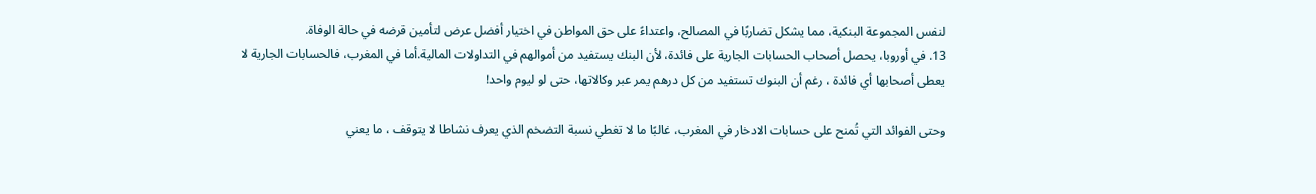لنفس المجموعة البنكية، مما يشكل تضاربًا في المصالح، واعتداءً على حق المواطن في اختيار أفضل عرض لتأمين قرضه في حالة الوفاة.
13. في أوروبا، يحصل أصحاب الحسابات الجارية على فائدة، لأن البنك يستفيد من أموالهم في التداولات المالية.أما في المغرب، فالحسابات الجارية لا يعطى أصحابها أي فائدة ، رغم أن البنوك تستفيد من كل درهم يمر عبر وكالاتها، حتى لو ليوم واحد!

وحتى الفوائد التي تُمنح على حسابات الادخار في المغرب، غالبًا ما لا تغطي نسبة التضخم الذي يعرف نشاطا لا يتوقف ، ما يعني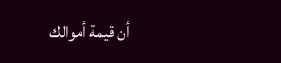أن قيمة أموالك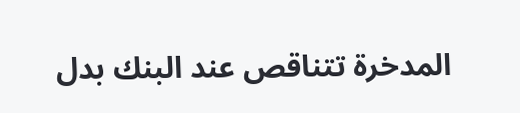المدخرة تتناقص عند البنك بدل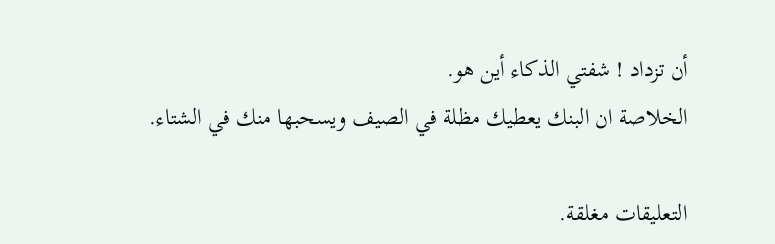أن تزداد ! شفتي الذكاء أين هو.
الخلاصة ان البنك يعطيك مظلة في الصيف ويسحبها منك في الشتاء.

التعليقات مغلقة.